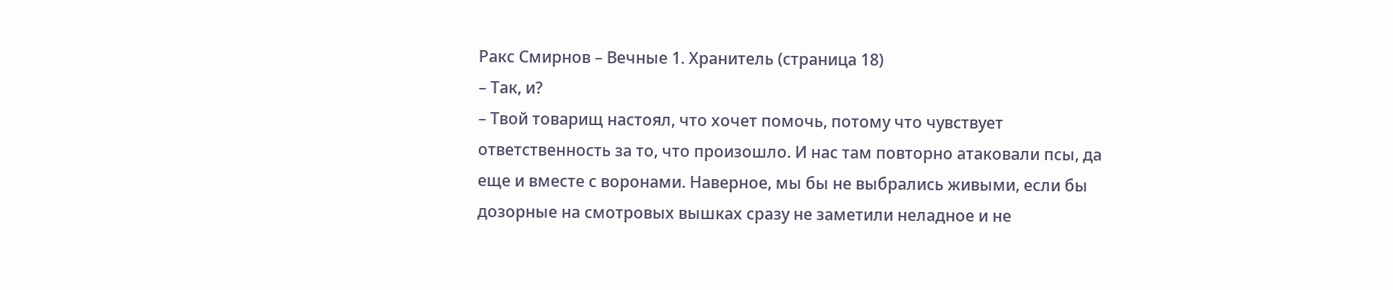Ракс Смирнов – Вечные 1. Хранитель (страница 18)
– Так, и?
– Твой товарищ настоял, что хочет помочь, потому что чувствует ответственность за то, что произошло. И нас там повторно атаковали псы, да еще и вместе с воронами. Наверное, мы бы не выбрались живыми, если бы дозорные на смотровых вышках сразу не заметили неладное и не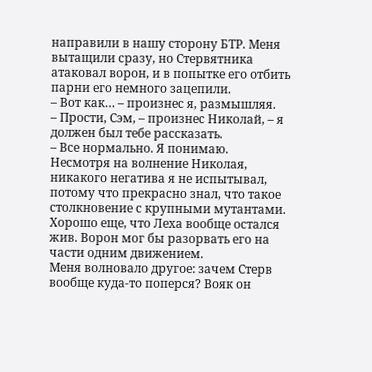направили в нашу сторону БТР. Меня вытащили сразу, но Стервятника атаковал ворон, и в попытке его отбить парни его немного зацепили.
– Вот как… – произнес я, размышляя.
– Прости, Сэм, – произнес Николай, – я должен был тебе рассказать.
– Все нормально. Я понимаю.
Несмотря на волнение Николая, никакого негатива я не испытывал, потому что прекрасно знал, что такое столкновение с крупными мутантами. Хорошо еще, что Леха вообще остался жив. Ворон мог бы разорвать его на части одним движением.
Меня волновало другое: зачем Стерв вообще куда-то поперся? Вояк он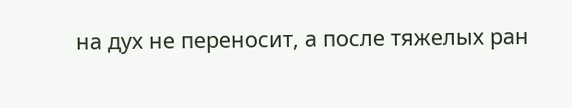на дух не переносит, а после тяжелых ран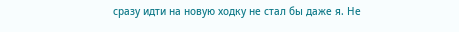сразу идти на новую ходку не стал бы даже я. Не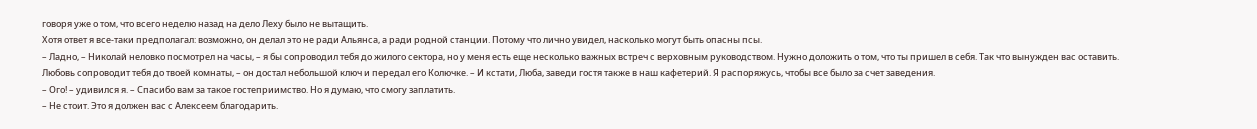говоря уже о том, что всего неделю назад на дело Леху было не вытащить.
Хотя ответ я все-таки предполагал: возможно, он делал это не ради Альянса, а ради родной станции. Потому что лично увидел, насколько могут быть опасны псы.
– Ладно, – Николай неловко посмотрел на часы, – я бы сопроводил тебя до жилого сектора, но у меня есть еще несколько важных встреч с верховным руководством. Нужно доложить о том, что ты пришел в себя. Так что вынужден вас оставить. Любовь сопроводит тебя до твоей комнаты, – он достал небольшой ключ и передал его Колючке. – И кстати, Люба, заведи гостя также в наш кафетерий. Я распоряжусь, чтобы все было за счет заведения.
– Ого! – удивился я. – Спасибо вам за такое гостеприимство. Но я думаю, что смогу заплатить.
– Не стоит. Это я должен вас с Алексеем благодарить.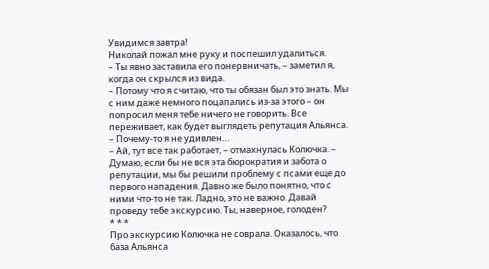Увидимся завтра!
Николай пожал мне руку и поспешил удалиться.
– Ты явно заставила его понервничать, – заметил я, когда он скрылся из вида.
– Потому что я считаю, что ты обязан был это знать. Мы с ним даже немного поцапались из-за этого – он попросил меня тебе ничего не говорить. Все переживает, как будет выглядеть репутация Альянса.
– Почему-то я не удивлен…
– Ай, тут все так работает, – отмахнулась Колючка. – Думаю, если бы не вся эта бюрократия и забота о репутации, мы бы решили проблему с псами еще до первого нападения. Давно же было понятно, что с ними что-то не так. Ладно, это не важно. Давай проведу тебе экскурсию. Ты, наверное, голоден?
* * *
Про экскурсию Колючка не соврала. Оказалось, что база Альянса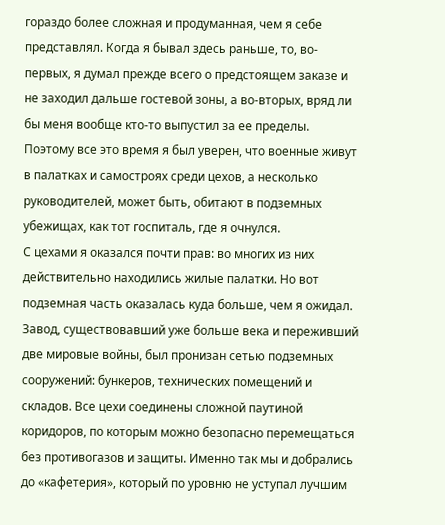гораздо более сложная и продуманная, чем я себе представлял. Когда я бывал здесь раньше, то, во-первых, я думал прежде всего о предстоящем заказе и не заходил дальше гостевой зоны, а во-вторых, вряд ли бы меня вообще кто-то выпустил за ее пределы. Поэтому все это время я был уверен, что военные живут в палатках и самостроях среди цехов, а несколько руководителей, может быть, обитают в подземных убежищах, как тот госпиталь, где я очнулся.
С цехами я оказался почти прав: во многих из них действительно находились жилые палатки. Но вот подземная часть оказалась куда больше, чем я ожидал. Завод, существовавший уже больше века и переживший две мировые войны, был пронизан сетью подземных сооружений: бункеров, технических помещений и складов. Все цехи соединены сложной паутиной коридоров, по которым можно безопасно перемещаться без противогазов и защиты. Именно так мы и добрались до «кафетерия», который по уровню не уступал лучшим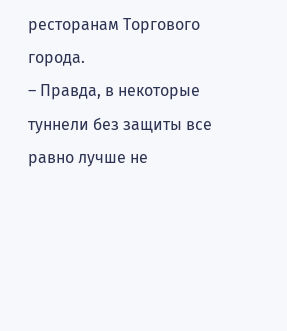ресторанам Торгового города.
– Правда, в некоторые туннели без защиты все равно лучше не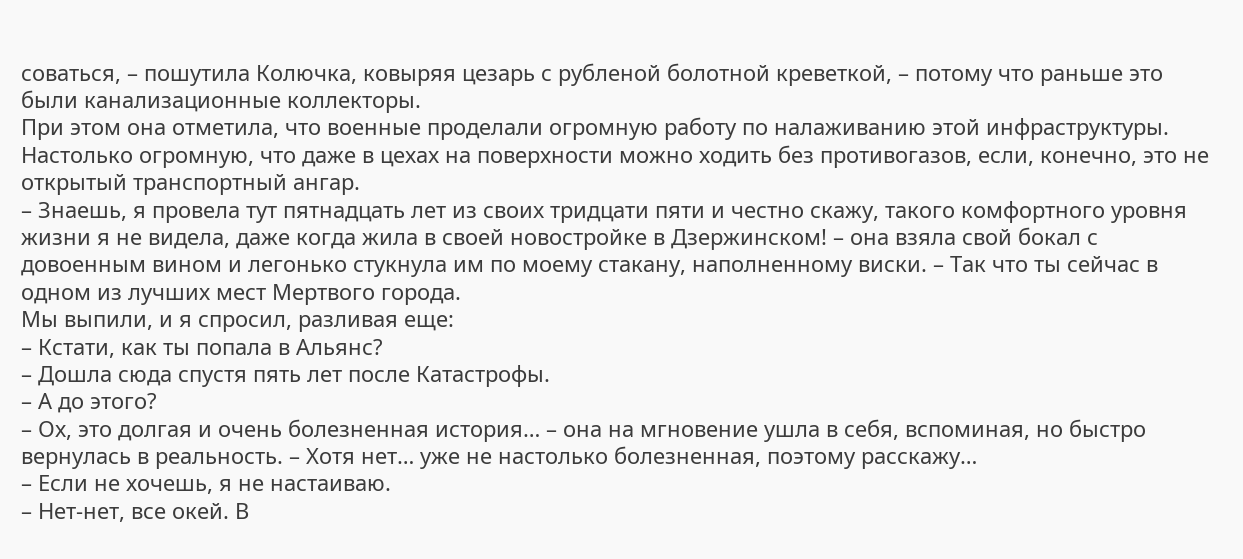соваться, – пошутила Колючка, ковыряя цезарь с рубленой болотной креветкой, – потому что раньше это были канализационные коллекторы.
При этом она отметила, что военные проделали огромную работу по налаживанию этой инфраструктуры. Настолько огромную, что даже в цехах на поверхности можно ходить без противогазов, если, конечно, это не открытый транспортный ангар.
– Знаешь, я провела тут пятнадцать лет из своих тридцати пяти и честно скажу, такого комфортного уровня жизни я не видела, даже когда жила в своей новостройке в Дзержинском! – она взяла свой бокал с довоенным вином и легонько стукнула им по моему стакану, наполненному виски. – Так что ты сейчас в одном из лучших мест Мертвого города.
Мы выпили, и я спросил, разливая еще:
– Кстати, как ты попала в Альянс?
– Дошла сюда спустя пять лет после Катастрофы.
– А до этого?
– Ох, это долгая и очень болезненная история… – она на мгновение ушла в себя, вспоминая, но быстро вернулась в реальность. – Хотя нет… уже не настолько болезненная, поэтому расскажу…
– Если не хочешь, я не настаиваю.
– Нет-нет, все окей. В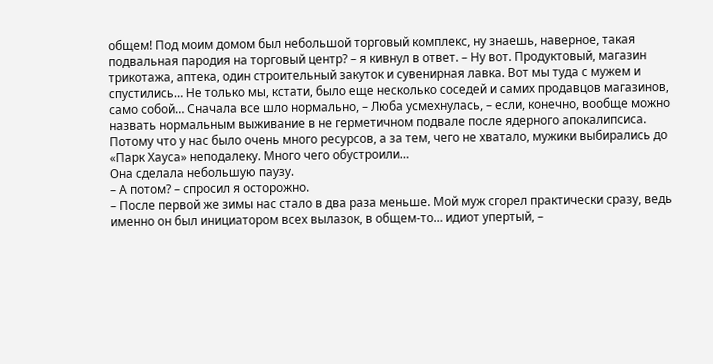общем! Под моим домом был небольшой торговый комплекс, ну знаешь, наверное, такая подвальная пародия на торговый центр? – я кивнул в ответ. – Ну вот. Продуктовый, магазин трикотажа, аптека, один строительный закуток и сувенирная лавка. Вот мы туда с мужем и спустились… Не только мы, кстати, было еще несколько соседей и самих продавцов магазинов, само собой… Сначала все шло нормально, – Люба усмехнулась, – если, конечно, вообще можно назвать нормальным выживание в не герметичном подвале после ядерного апокалипсиса. Потому что у нас было очень много ресурсов, а за тем, чего не хватало, мужики выбирались до «Парк Хауса» неподалеку. Много чего обустроили…
Она сделала небольшую паузу.
– А потом? – спросил я осторожно.
– После первой же зимы нас стало в два раза меньше. Мой муж сгорел практически сразу, ведь именно он был инициатором всех вылазок, в общем-то… идиот упертый, –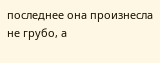последнее она произнесла не грубо, а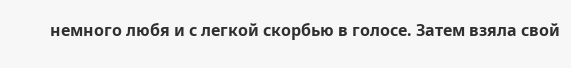немного любя и с легкой скорбью в голосе. Затем взяла свой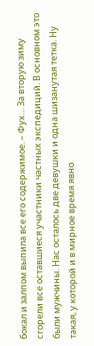бокал и залпом выпила все его содержимое. – Фух… За вторую зиму сгорели все оставшиеся участники частных экспедиций. В основном это были мужчины. Нас осталось две девушки и одна шизанутая тетка. Ну такая, у которой и в мирное время явно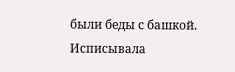были беды с башкой. Исписывала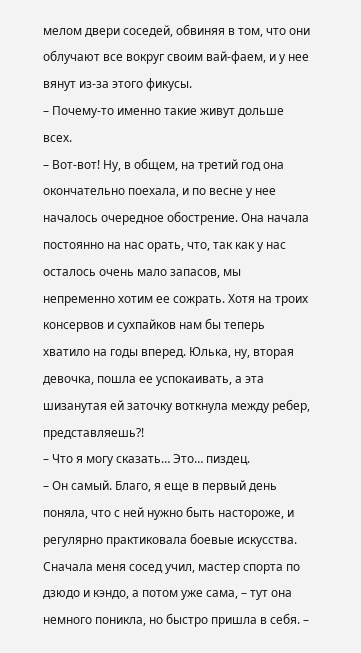мелом двери соседей, обвиняя в том, что они облучают все вокруг своим вай-фаем, и у нее вянут из-за этого фикусы.
– Почему-то именно такие живут дольше всех.
– Вот-вот! Ну, в общем, на третий год она окончательно поехала, и по весне у нее началось очередное обострение. Она начала постоянно на нас орать, что, так как у нас осталось очень мало запасов, мы непременно хотим ее сожрать. Хотя на троих консервов и сухпайков нам бы теперь хватило на годы вперед. Юлька, ну, вторая девочка, пошла ее успокаивать, а эта шизанутая ей заточку воткнула между ребер, представляешь?!
– Что я могу сказать… Это… пиздец.
– Он самый. Благо, я еще в первый день поняла, что с ней нужно быть настороже, и регулярно практиковала боевые искусства. Сначала меня сосед учил, мастер спорта по дзюдо и кэндо, а потом уже сама, – тут она немного поникла, но быстро пришла в себя. –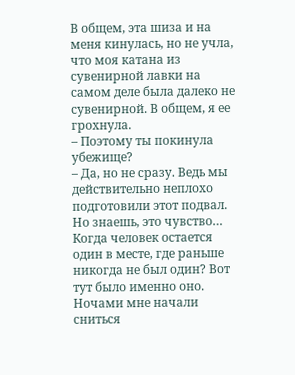В общем, эта шиза и на меня кинулась, но не учла, что моя катана из сувенирной лавки на самом деле была далеко не сувенирной. В общем, я ее грохнула.
– Поэтому ты покинула убежище?
– Да, но не сразу. Ведь мы действительно неплохо подготовили этот подвал. Но знаешь, это чувство… Когда человек остается один в месте, где раньше никогда не был один? Вот тут было именно оно. Ночами мне начали сниться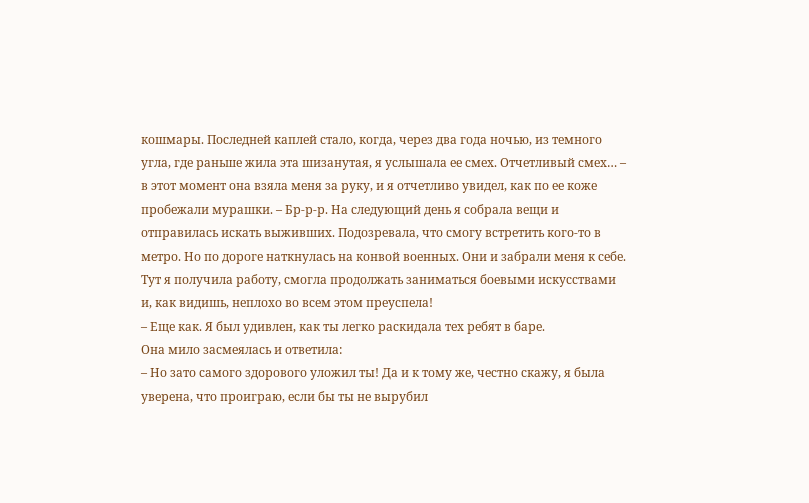кошмары. Последней каплей стало, когда, через два года ночью, из темного угла, где раньше жила эта шизанутая, я услышала ее смех. Отчетливый смех… – в этот момент она взяла меня за руку, и я отчетливо увидел, как по ее коже пробежали мурашки. – Бр-р-р. На следующий день я собрала вещи и отправилась искать выживших. Подозревала, что смогу встретить кого-то в метро. Но по дороге наткнулась на конвой военных. Они и забрали меня к себе. Тут я получила работу, смогла продолжать заниматься боевыми искусствами и, как видишь, неплохо во всем этом преуспела!
– Еще как. Я был удивлен, как ты легко раскидала тех ребят в баре.
Она мило засмеялась и ответила:
– Но зато самого здорового уложил ты! Да и к тому же, честно скажу, я была уверена, что проиграю, если бы ты не вырубил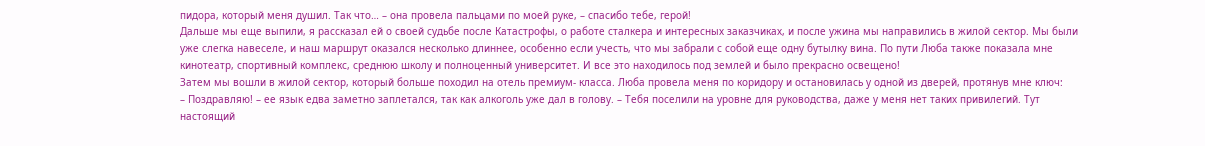пидора, который меня душил. Так что… – она провела пальцами по моей руке, – спасибо тебе, герой!
Дальше мы еще выпили, я рассказал ей о своей судьбе после Катастрофы, о работе сталкера и интересных заказчиках, и после ужина мы направились в жилой сектор. Мы были уже слегка навеселе, и наш маршрут оказался несколько длиннее, особенно если учесть, что мы забрали с собой еще одну бутылку вина. По пути Люба также показала мне кинотеатр, спортивный комплекс, среднюю школу и полноценный университет. И все это находилось под землей и было прекрасно освещено!
Затем мы вошли в жилой сектор, который больше походил на отель премиум- класса. Люба провела меня по коридору и остановилась у одной из дверей, протянув мне ключ:
– Поздравляю! – ее язык едва заметно заплетался, так как алкоголь уже дал в голову. – Тебя поселили на уровне для руководства, даже у меня нет таких привилегий. Тут настоящий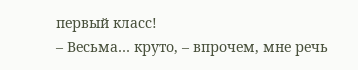первый класс!
– Весьма… круто, – впрочем, мне речь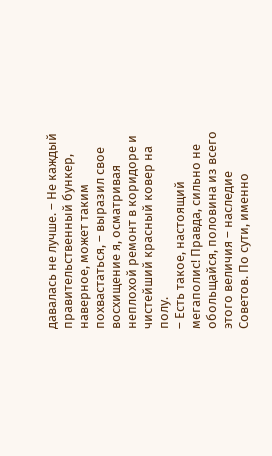давалась не лучше. – Не каждый правительственный бункер, наверное, может таким похвастаться, – выразил свое восхищение я, осматривая неплохой ремонт в коридоре и чистейший красный ковер на полу.
– Есть такое, настоящий мегаполис! Правда, сильно не обольщайся, половина из всего этого величия – наследие Советов. По сути, именно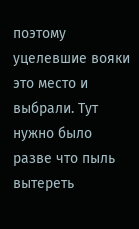поэтому уцелевшие вояки это место и выбрали. Тут нужно было разве что пыль вытереть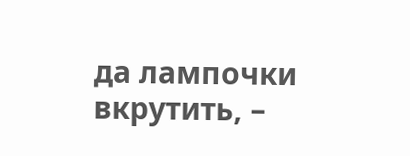да лампочки вкрутить, –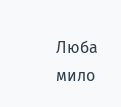Люба мило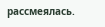рассмеялась.